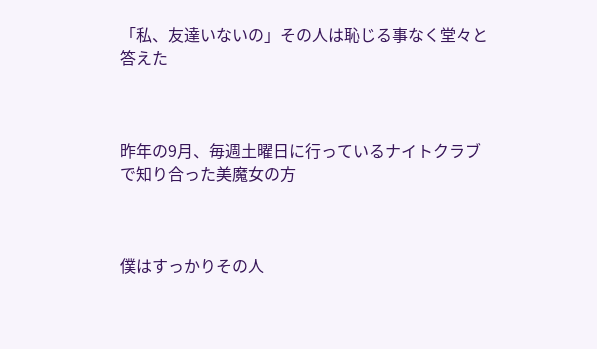「私、友達いないの」その人は恥じる事なく堂々と答えた



昨年の9月、毎週土曜日に行っているナイトクラブで知り合った美魔女の方



僕はすっかりその人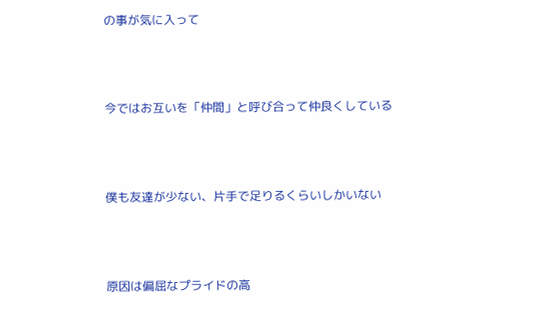の事が気に入って



今ではお互いを「仲間」と呼び合って仲良くしている



僕も友達が少ない、片手で足りるくらいしかいない



原因は偏屈なプライドの高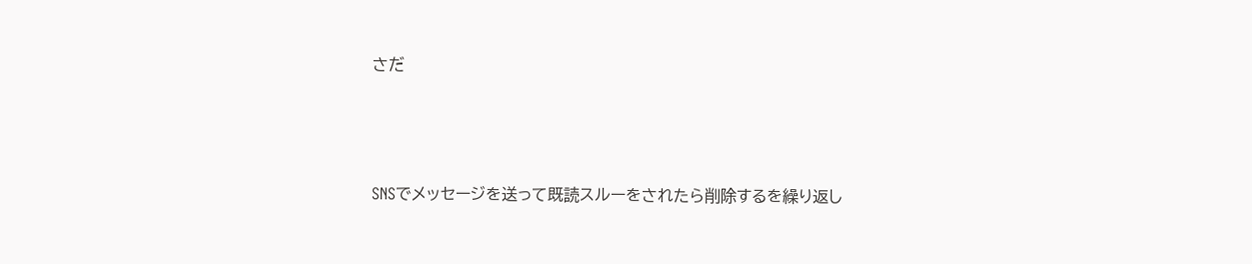さだ



SNSでメッセージを送って既読スルーをされたら削除するを繰り返し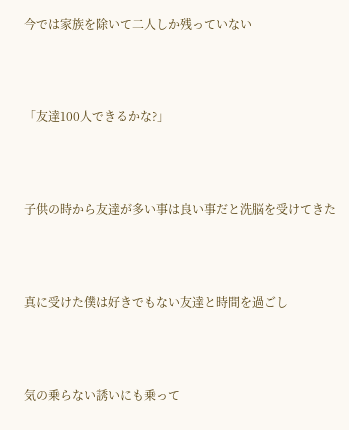今では家族を除いて二人しか残っていない



「友達100人できるかな?」



子供の時から友達が多い事は良い事だと洗脳を受けてきた



真に受けた僕は好きでもない友達と時間を過ごし



気の乗らない誘いにも乗って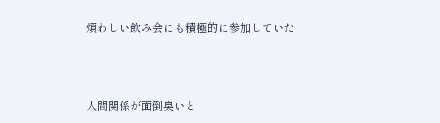煩わしい飲み会にも積極的に参加していた



人間関係が面倒臭いと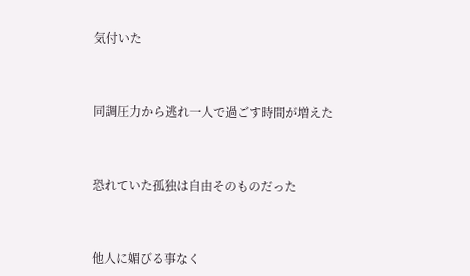気付いた



同調圧力から逃れ一人で過ごす時間が増えた



恐れていた孤独は自由そのものだった



他人に媚びる事なく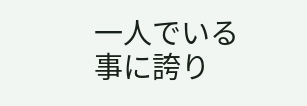一人でいる事に誇り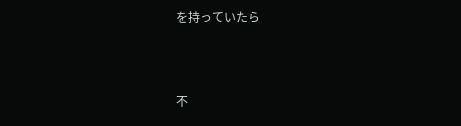を持っていたら



不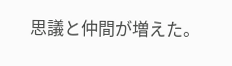思議と仲間が増えた。